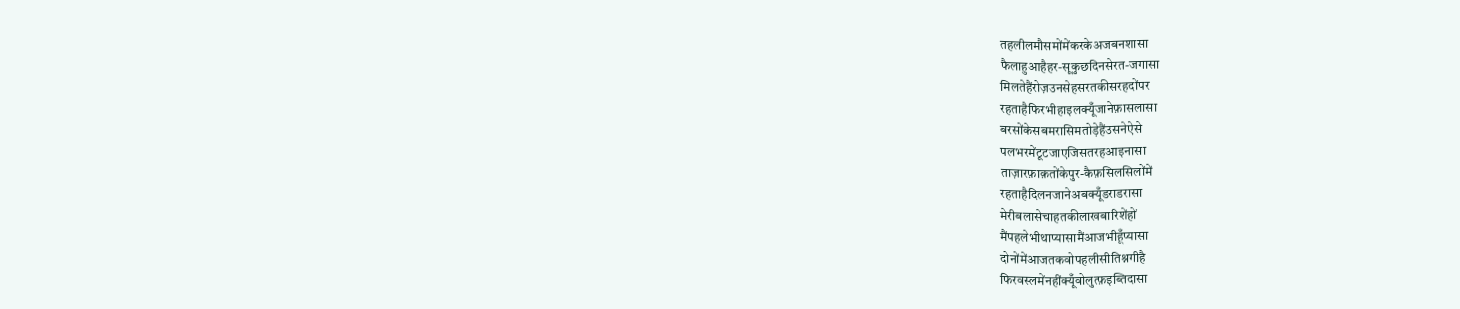तहलीलमौसमोंमेंकरकेअजबनशासा
फैलाहुआहैहर-सूकुछदिनसेरत-जगासा
मिलतेहैंरोज़उनसेहसरतकीसरहदोंपर
रहताहैफिरभीहाइलक्यूँजानेफ़ासलासा
बरसोंकेसबमरासिमतोड़ेहैंउसनेऐसे
पलभरमेंटूटजाएजिसतरहआइनासा
ताज़ारफ़ाक़तोंकेपुर-कैफ़सिलसिलोंमें
रहताहैदिलनजानेअबक्यूँडराडरासा
मेरीबलासेचाहतकीलाखबारिशेंहों
मैंपहलेभीथाप्यासामैंआजभीहूँप्यासा
दोनोंमेंआजतकवोपहलीसीतिश्नगीहै
फिरवस्लमेंनहींक्यूँवोलुत्फ़इब्तिदासा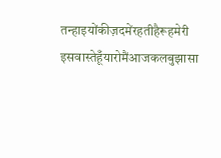तन्हाइयोंकीज़दमेंरहतीहैरूहमेरी
इसवास्तेहूँयारोमैंआजकलबुझासा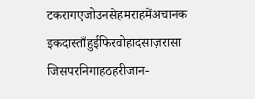टकरागएजोउनसेहमराहमेंअचानक
इकदास्ताँहुईफिरवोहादसाज़रासा
जिसपरनिगाहठहरीजान-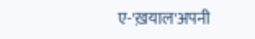ए-'ख़याल'अपनी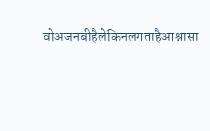वोअजनबीहैलेकिनलगताहैआश्नासा